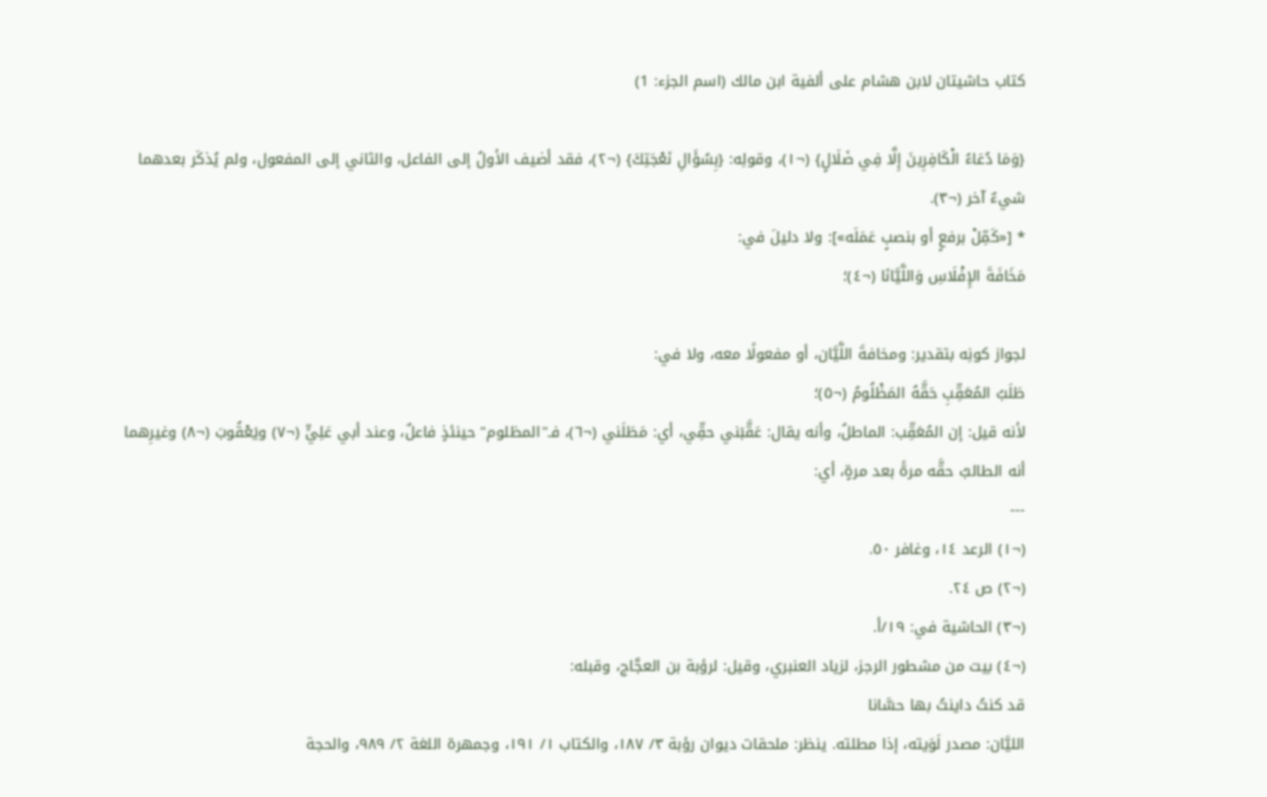كتاب حاشيتان لابن هشام على ألفية ابن مالك (اسم الجزء: 1)

{وَمَا دُعَاءُ الْكَافِرِينَ إِلَّا فِي ضَلَالٍ} (¬١)، وقولِه: {بِسُؤَالِ نَعْجَتِكَ} (¬٢)، فقد أضيف الأولُ إلى الفاعل، والثاني إلى المفعول، ولم يُذكَر بعدهما شيءٌ آخر (¬٣).
* [«كَمِّلْ برفعٍ أو بنصبٍ عَمَلَه»]: ولا دليلَ في:
مَخَافَةَ الإِفْلَاسِ وَاللَّيَّانَا (¬٤)؛

لجواز كونِه بتقدير: ومخافةَ اللَّيَّان، أو مفعولًا معه، ولا في:
طَلَبُ المُعَقِّبِ حَقَّهُ المَظْلُومُ (¬٥)؛
لأنه قيل: إن المُعَقِّب: الماطلُ، وأنه يقال: عَقَّبَني حقِّي، أي: مَطَلَني (¬٦)، فـ"المظلوم" حينئذٍ فاعلٌ، وعند أبي عَلِيٍّ (¬٧) ويَعْقُوبَ (¬٨) وغيرِهما أنه الطالبُ حقَّه مرةً بعد مرةٍ، أي:
---
(¬١) الرعد ١٤، وغافر ٥٠.
(¬٢) ص ٢٤.
(¬٣) الحاشية في: ١٩/أ.
(¬٤) بيت من مشطور الرجز، لزياد العنبري، وقيل: لرؤبة بن العجَّاج، وقبله:
قد كنتُ داينتُ بها حسَّانا
الليَّان: مصدر لَوَيته، إذا مطلته. ينظر: ملحقات ديوان رؤبة ٣/ ١٨٧، والكتاب ١/ ١٩١، وجمهرة اللغة ٢/ ٩٨٩، والحجة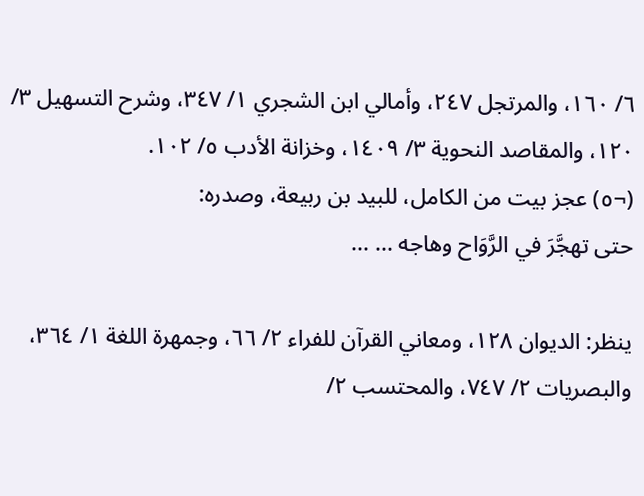٦/ ١٦٠، والمرتجل ٢٤٧، وأمالي ابن الشجري ١/ ٣٤٧، وشرح التسهيل ٣/ ١٢٠، والمقاصد النحوية ٣/ ١٤٠٩، وخزانة الأدب ٥/ ١٠٢.
(¬٥) عجز بيت من الكامل، للبيد بن ربيعة، وصدره:
حتى تهجَّرَ في الرَّوَاح وهاجه ... ...

ينظر: الديوان ١٢٨، ومعاني القرآن للفراء ٢/ ٦٦، وجمهرة اللغة ١/ ٣٦٤، والبصريات ٢/ ٧٤٧، والمحتسب ٢/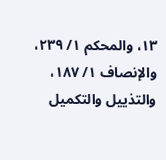١٣، والمحكم ١/ ٢٣٩، والإنصاف ١/ ١٨٧، والتذييل والتكميل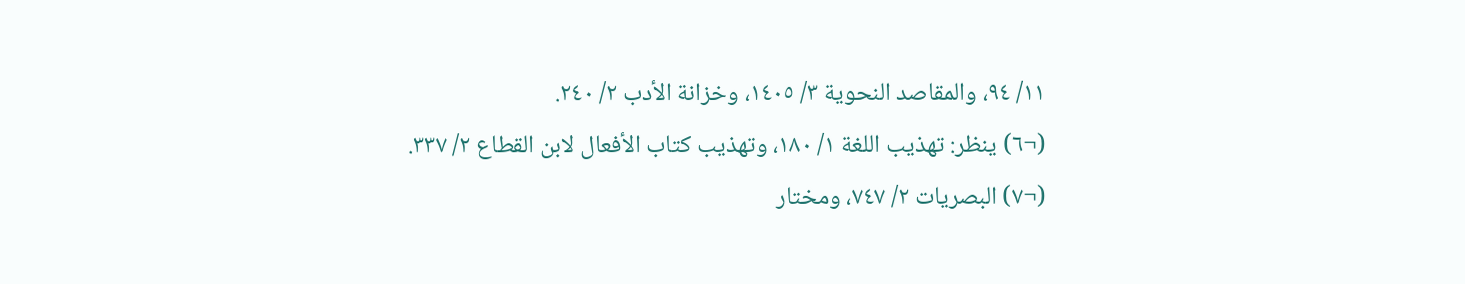١١/ ٩٤، والمقاصد النحوية ٣/ ١٤٠٥، وخزانة الأدب ٢/ ٢٤٠.
(¬٦) ينظر: تهذيب اللغة ١/ ١٨٠، وتهذيب كتاب الأفعال لابن القطاع ٢/ ٣٣٧.
(¬٧) البصريات ٢/ ٧٤٧، ومختار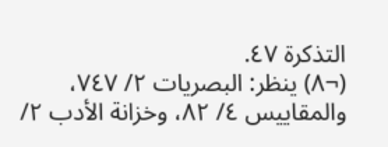التذكرة ٤٧.
(¬٨) ينظر: البصريات ٢/ ٧٤٧، والمقاييس ٤/ ٨٢، وخزانة الأدب ٢/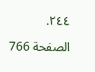٢٤٤.

الصفحة 766